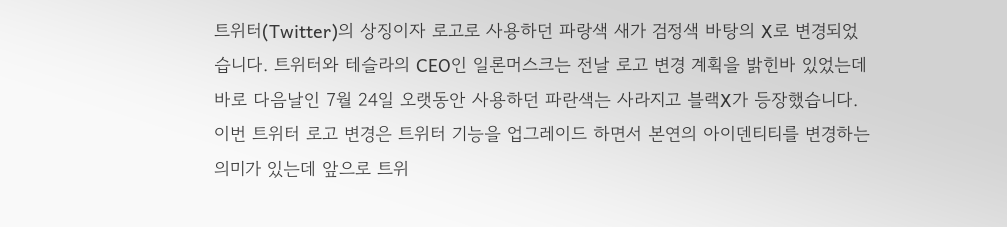트위터(Twitter)의 상징이자 로고로 사용하던 파랑색 새가 검정색 바탕의 X로 변경되었습니다. 트위터와 테슬라의 CEO인 일론머스크는 전날 로고 변경 계획을 밝힌바 있었는데 바로 다음날인 7월 24일 오랫동안 사용하던 파란색는 사라지고 블랙X가 등장했습니다. 이번 트위터 로고 변경은 트위터 기능을 업그레이드 하면서 본연의 아이덴티티를 변경하는 의미가 있는데 앞으로 트위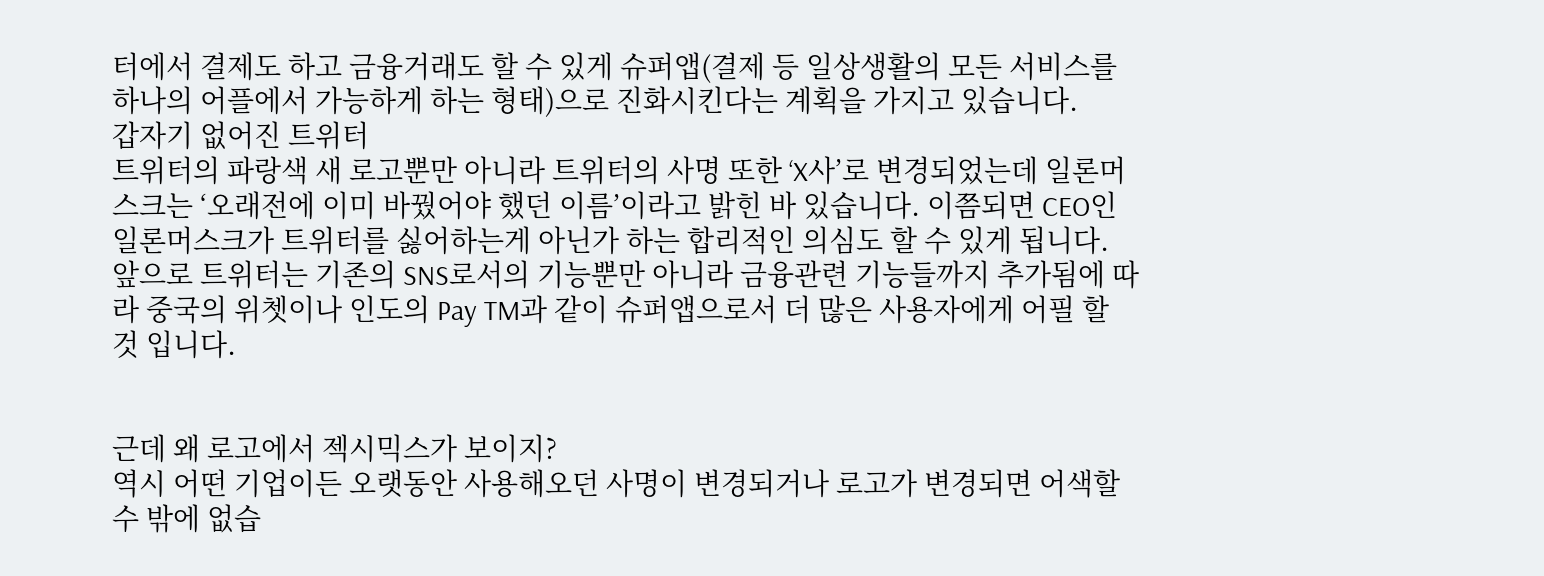터에서 결제도 하고 금융거래도 할 수 있게 슈퍼앱(결제 등 일상생활의 모든 서비스를 하나의 어플에서 가능하게 하는 형태)으로 진화시킨다는 계획을 가지고 있습니다.
갑자기 없어진 트위터
트위터의 파랑색 새 로고뿐만 아니라 트위터의 사명 또한 ‘X사’로 변경되었는데 일론머스크는 ‘오래전에 이미 바꿨어야 했던 이름’이라고 밝힌 바 있습니다. 이쯤되면 CEO인 일론머스크가 트위터를 싫어하는게 아닌가 하는 합리적인 의심도 할 수 있게 됩니다. 앞으로 트위터는 기존의 SNS로서의 기능뿐만 아니라 금융관련 기능들까지 추가됨에 따라 중국의 위쳇이나 인도의 Pay TM과 같이 슈퍼앱으로서 더 많은 사용자에게 어필 할 것 입니다.


근데 왜 로고에서 젝시믹스가 보이지?
역시 어떤 기업이든 오랫동안 사용해오던 사명이 변경되거나 로고가 변경되면 어색할 수 밖에 없습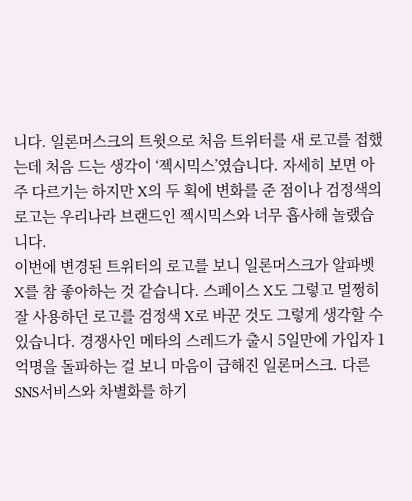니다. 일론머스크의 트윗으로 처음 트위터를 새 로고를 접했는데 처음 드는 생각이 ‘젝시믹스’였습니다. 자세히 보면 아주 다르기는 하지만 X의 두 획에 변화를 준 점이나 검정색의 로고는 우리나라 브랜드인 젝시믹스와 너무 흡사해 놀랬습니다.
이번에 변경된 트위터의 로고를 보니 일론머스크가 알파벳 X를 참 좋아하는 것 같습니다. 스페이스 X도 그렇고 멀쩡히 잘 사용하던 로고를 검정색 X로 바꾼 것도 그렇게 생각할 수 있습니다. 경쟁사인 메타의 스레드가 출시 5일만에 가입자 1억명을 돌파하는 걸 보니 마음이 급해진 일론머스크. 다른 SNS서비스와 차별화를 하기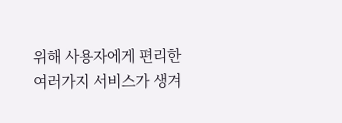위해 사용자에게 편리한 여러가지 서비스가 생겨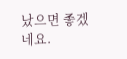났으면 좋겠네요.